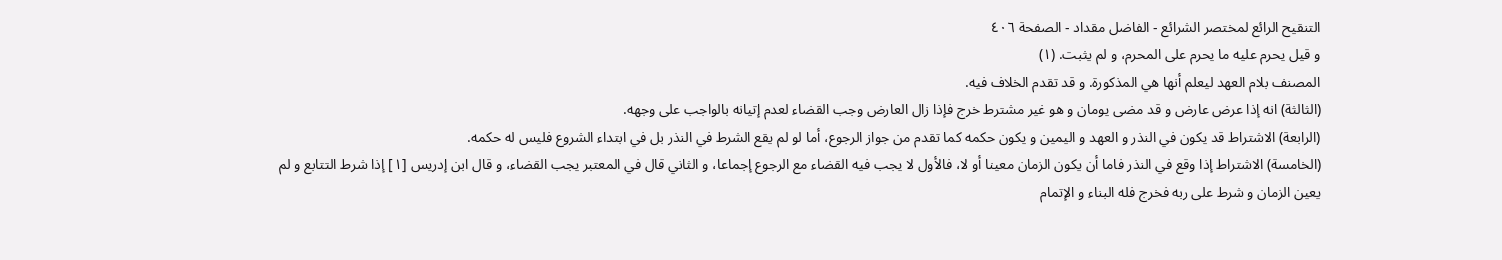التنقيح الرائع لمختصر الشرائع - الفاضل مقداد - الصفحة ٤٠٦
و قيل يحرم عليه ما يحرم على المحرم، و لم يثبت. (١)
المصنف بلام العهد ليعلم أنها هي المذكورة. و قد تقدم الخلاف فيه.
(الثالثة) انه إذا عرض عارض و قد مضى يومان و هو غير مشترط خرج فإذا زال العارض وجب القضاء لعدم إتيانه بالواجب على وجهه.
(الرابعة) الاشتراط قد يكون في النذر و العهد و اليمين و يكون حكمه كما تقدم من جواز الرجوع، أما لو لم يقع الشرط في النذر بل في ابتداء الشروع فليس له حكمه.
(الخامسة) الاشتراط إذا وقع في النذر فاما أن يكون الزمان معينا أو لا، فالأول لا يجب فيه القضاء مع الرجوع إجماعا، و الثاني قال في المعتبر يجب القضاء، و قال ابن إدريس [١] إذا شرط التتابع و لم يعين الزمان و شرط على ربه فخرج فله البناء و الإتمام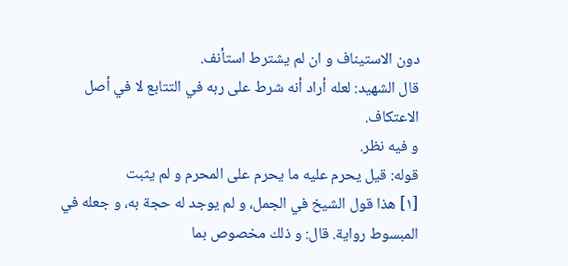دون الاستيناف و ان لم يشترط استأنف.
قال الشهيد: لعله أراد أنه شرط على ربه في التتابع لا في أصل الاعتكاف.
و فيه نظر.
قوله: قيل يحرم عليه ما يحرم على المحرم و لم يثبت
[١] هذا قول الشيخ في الجمل، و لم يوجد له حجة به، و جعله في المبسوط رواية. قال: و ذلك مخصوص بما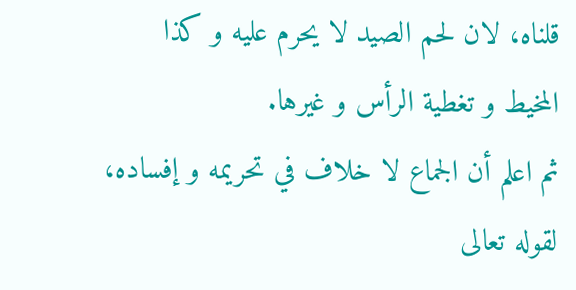قلناه، لان لحم الصيد لا يحرم عليه و كذا المخيط و تغطية الرأس و غيرها.
ثم اعلم أن الجماع لا خلاف في تحريمه و إفساده، لقوله تعالى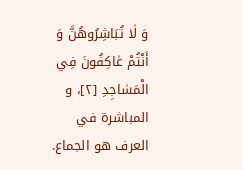وَ لٰا تُبَاشِرُوهُنَّ وَ أَنْتُمْ عٰاكِفُونَ فِي الْمَسٰاجِدِ [٢]، و المباشرة في العرف هو الجماع.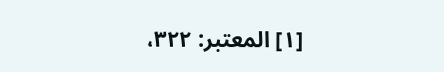[١] المعتبر: ٣٢٢،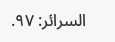السرائر: ٩٧.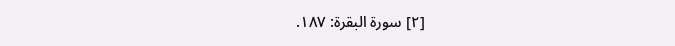[٢] سورة البقرة: ١٨٧.